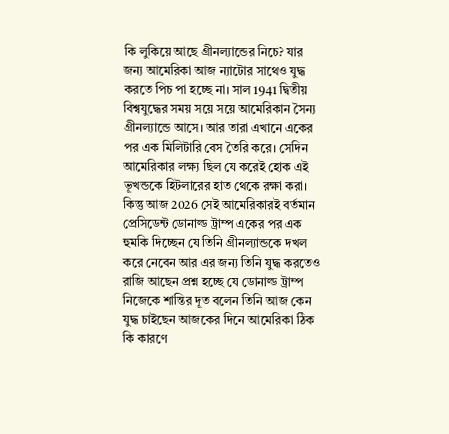কি লুকিয়ে আছে গ্রীনল্যান্ডের নিচে? যার জন্য আমেরিকা আজ ন্যাটোর সাথেও যুদ্ধ করতে পিচ পা হচ্ছে না। সাল 1941 দ্বিতীয় বিশ্বযুদ্ধের সময় সয়ে সয়ে আমেরিকান সৈন্য গ্রীনল্যান্ডে আসে। আর তারা এখানে একের পর এক মিলিটারি বেস তৈরি করে। সেদিন আমেরিকার লক্ষ্য ছিল যে করেই হোক এই ভূখন্ডকে হিটলারের হাত থেকে রক্ষা করা। কিন্তু আজ 2026 সেই আমেরিকারই বর্তমান প্রেসিডেন্ট ডোনাল্ড ট্রাম্প একের পর এক হুমকি দিচ্ছেন যে তিনি গ্রীনল্যান্ডকে দখল করে নেবেন আর এর জন্য তিনি যুদ্ধ করতেও রাজি আছেন প্রশ্ন হচ্ছে যে ডোনাল্ড ট্রাম্প নিজেকে শান্তির দূত বলেন তিনি আজ কেন যুদ্ধ চাইছেন আজকের দিনে আমেরিকা ঠিক কি কারণে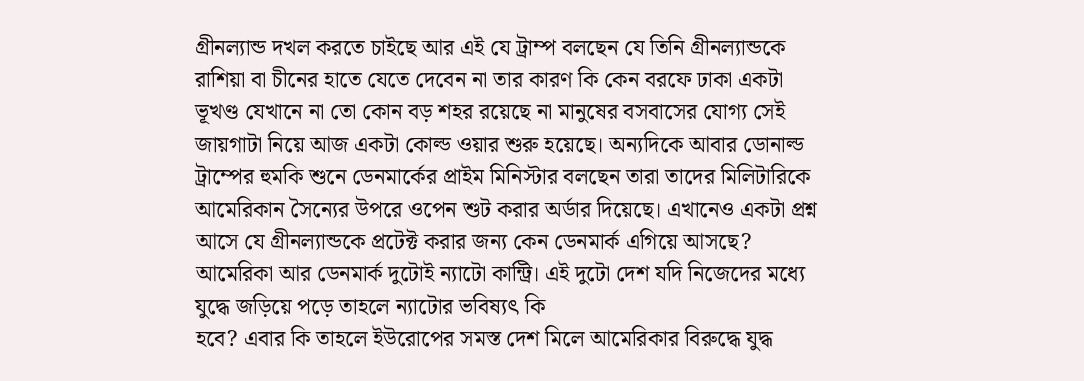গ্রীনল্যান্ড দখল করতে চাইছে আর এই যে ট্রাম্প বলছেন যে তিনি গ্রীনল্যান্ডকে রাশিয়া বা চীনের হাতে যেতে দেবেন না তার কারণ কি কেন বরফে ঢাকা একটা ভূখণ্ড যেখানে না তো কোন বড় শহর রয়েছে না মানুষের বসবাসের যোগ্য সেই জায়গাটা নিয়ে আজ একটা কোল্ড ওয়ার শুরু হয়েছে। অন্যদিকে আবার ডোনাল্ড ট্রাম্পের হুমকি শুনে ডেনমার্কের প্রাইম মিনিস্টার বলছেন তারা তাদের মিলিটারিকে আমেরিকান সৈন্যের উপরে ওপেন শুট করার অর্ডার দিয়েছে। এখানেও একটা প্রশ্ন আসে যে গ্রীনল্যান্ডকে প্রটেক্ট করার জন্য কেন ডেনমার্ক এগিয়ে আসছে? আমেরিকা আর ডেনমার্ক দুটোই ন্যাটো কান্ট্রি। এই দুটো দেশ যদি নিজেদের মধ্যে যুদ্ধে জড়িয়ে পড়ে তাহলে ন্যাটোর ভবিষ্যৎ কি
হবে? এবার কি তাহলে ইউরোপের সমস্ত দেশ মিলে আমেরিকার বিরুদ্ধে যুদ্ধ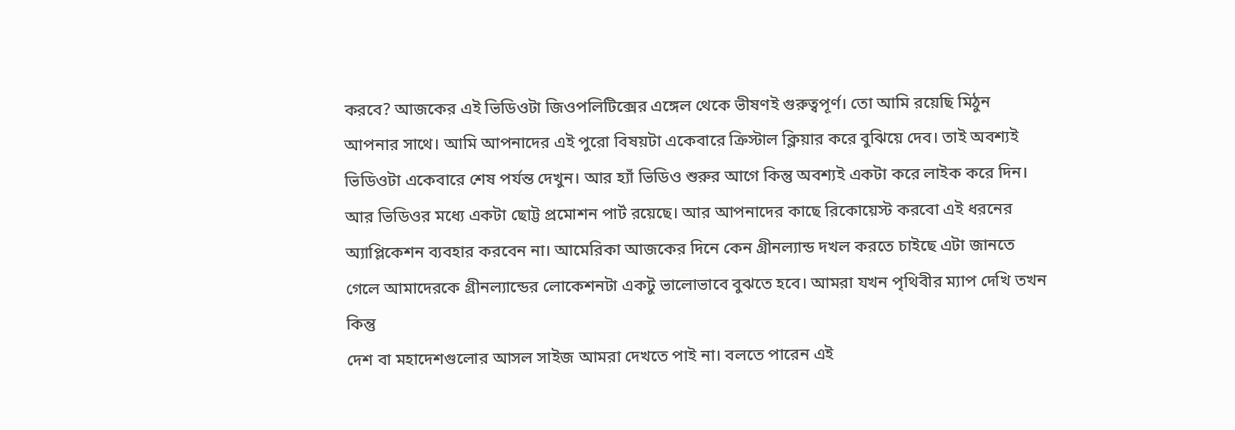করবে? আজকের এই ভিডিওটা জিওপলিটিক্সের এঙ্গেল থেকে ভীষণই গুরুত্বপূর্ণ। তো আমি রয়েছি মিঠুন আপনার সাথে। আমি আপনাদের এই পুরো বিষয়টা একেবারে ক্রিস্টাল ক্লিয়ার করে বুঝিয়ে দেব। তাই অবশ্যই ভিডিওটা একেবারে শেষ পর্যন্ত দেখুন। আর হ্যাঁ ভিডিও শুরুর আগে কিন্তু অবশ্যই একটা করে লাইক করে দিন। আর ভিডিওর মধ্যে একটা ছোট্ট প্রমোশন পার্ট রয়েছে। আর আপনাদের কাছে রিকোয়েস্ট করবো এই ধরনের অ্যাপ্লিকেশন ব্যবহার করবেন না। আমেরিকা আজকের দিনে কেন গ্রীনল্যান্ড দখল করতে চাইছে এটা জানতে গেলে আমাদেরকে গ্রীনল্যান্ডের লোকেশনটা একটু ভালোভাবে বুঝতে হবে। আমরা যখন পৃথিবীর ম্যাপ দেখি তখন কিন্তু
দেশ বা মহাদেশগুলোর আসল সাইজ আমরা দেখতে পাই না। বলতে পারেন এই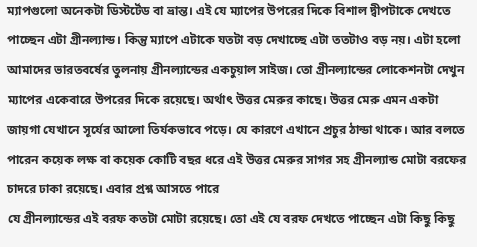ম্যাপগুলো অনেকটা ডিস্টর্টেড বা ভ্রান্ত। এই যে ম্যাপের উপরের দিকে বিশাল দ্বীপটাকে দেখতে পাচ্ছেন এটা গ্রীনল্যান্ড। কিন্তু ম্যাপে এটাকে যতটা বড় দেখাচ্ছে এটা ততটাও বড় নয়। এটা হলো আমাদের ভারতবর্ষের তুলনায় গ্রীনল্যান্ডের একচুয়াল সাইজ। তো গ্রীনল্যান্ডের লোকেশনটা দেখুন ম্যাপের একেবারে উপরের দিকে রয়েছে। অর্থাৎ উত্তর মেরুর কাছে। উত্তর মেরু এমন একটা জায়গা যেখানে সূর্যের আলো তির্যকভাবে পড়ে। যে কারণে এখানে প্রচুর ঠান্ডা থাকে। আর বলতে পারেন কয়েক লক্ষ বা কয়েক কোটি বছর ধরে এই উত্তর মেরুর সাগর সহ গ্রীনল্যান্ড মোটা বরফের চাদরে ঢাকা রয়েছে। এবার প্রশ্ন আসতে পারে
যে গ্রীনল্যান্ডের এই বরফ কতটা মোটা রয়েছে। তো এই যে বরফ দেখতে পাচ্ছেন এটা কিছু কিছু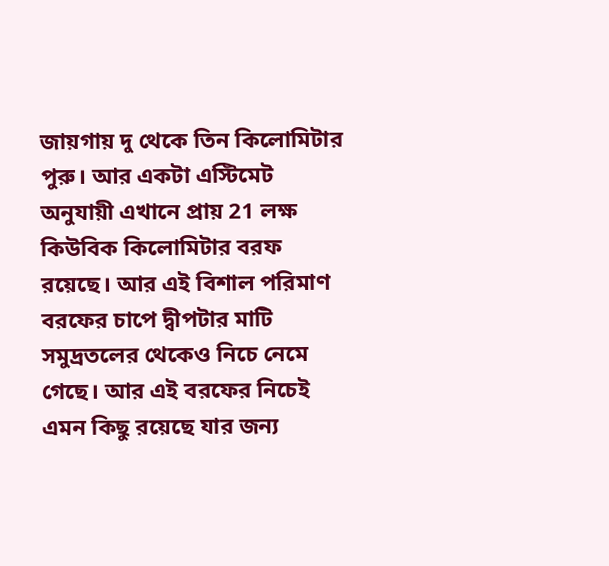জায়গায় দু থেকে তিন কিলোমিটার পুরু। আর একটা এস্টিমেট অনুযায়ী এখানে প্রায় 21 লক্ষ কিউবিক কিলোমিটার বরফ রয়েছে। আর এই বিশাল পরিমাণ বরফের চাপে দ্বীপটার মাটি সমুদ্রতলের থেকেও নিচে নেমে গেছে। আর এই বরফের নিচেই এমন কিছু রয়েছে যার জন্য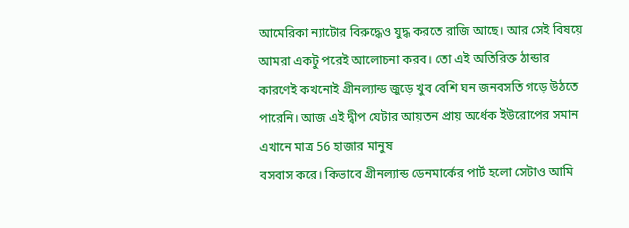আমেরিকা ন্যাটোর বিরুদ্ধেও যুদ্ধ করতে রাজি আছে। আর সেই বিষয়ে আমরা একটু পরেই আলোচনা করব। তো এই অতিরিক্ত ঠান্ডার কারণেই কখনোই গ্রীনল্যান্ড জুড়ে খুব বেশি ঘন জনবসতি গড়ে উঠতে পারেনি। আজ এই দ্বীপ যেটার আয়তন প্রায় অর্ধেক ইউরোপের সমান এখানে মাত্র 56 হাজার মানুষ
বসবাস করে। কিভাবে গ্রীনল্যান্ড ডেনমার্কের পার্ট হলো সেটাও আমি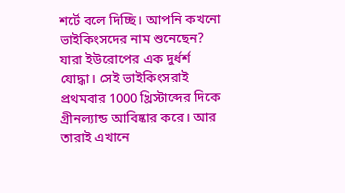শর্টে বলে দিচ্ছি। আপনি কখনো ভাইকিংসদের নাম শুনেছেন? যারা ইউরোপের এক দুর্ধর্শ যোদ্ধা। সেই ভাইকিংসরাই প্রথমবার 1000 খ্রিস্টাব্দের দিকে গ্রীনল্যান্ড আবিষ্কার করে। আর তারাই এখানে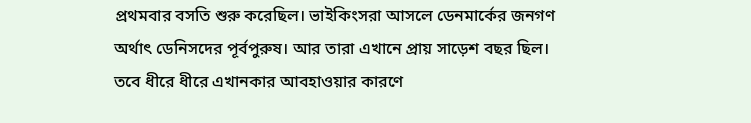প্রথমবার বসতি শুরু করেছিল। ভাইকিংসরা আসলে ডেনমার্কের জনগণ অর্থাৎ ডেনিসদের পূর্বপুরুষ। আর তারা এখানে প্রায় সাড়েশ বছর ছিল। তবে ধীরে ধীরে এখানকার আবহাওয়ার কারণে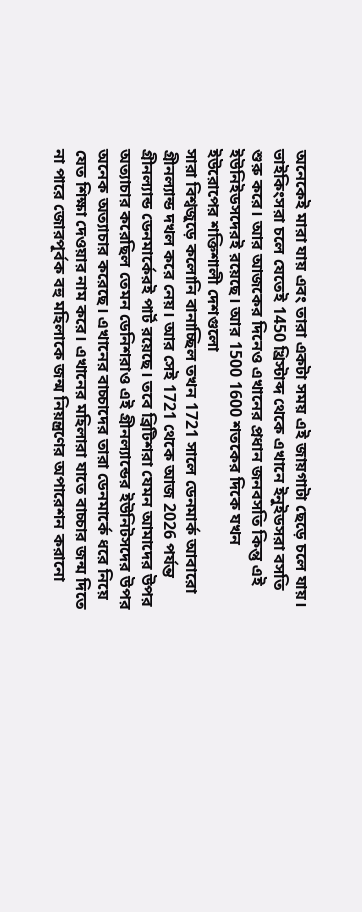অনেকেই মারা যায় এবং তারা একটা সময় এই জায়গাটা ছেড়ে চলে যায়। ভাইকিংসরা চলে যেতেই 1450 খ্রিস্টাব্দ থেকে এখানে ইনুইডসরা বসতি শুরু করে। আর আজকের দিনেও এখানের প্রধান জনবসতি কিন্তু এই ইউনিইডসদেরই রয়েছে। আর 1500 1600 শতকের দিকে যখন ইউরোপের শক্তিশালী দেশগুলো
সারা বিশ্বজুড়ে কলোনি বানাচ্ছিল তখন 1721 সালে ডেনমার্ক আবারো গ্রীনল্যান্ড দখল করে নেয়। আর সেই 1721 থেকে আজ 2026 পর্যন্ত গ্রীনল্যান্ড ডেনমার্কেরই পার্ট রয়েছে। তবে ব্রিটিশরা যেমন আমাদের উপর অত্যাচার করেছিল তেমন ডেনিশরাও এই গ্রীনল্যান্ডের ইউনিটসদের উপর অনেক অত্যাচার করেছে। এখানের বাচ্চাদের তারা ডেনমার্কে ধরে নিয়ে যেত শিক্ষা দেওয়ার নাম করে। এখানের মহিলারা যাতে বাচ্চার জন্ম দিতে না পারে জোরপূর্বক বহু মহিলাকে জন্ম নিয়ন্ত্রণের অপারেশন করানো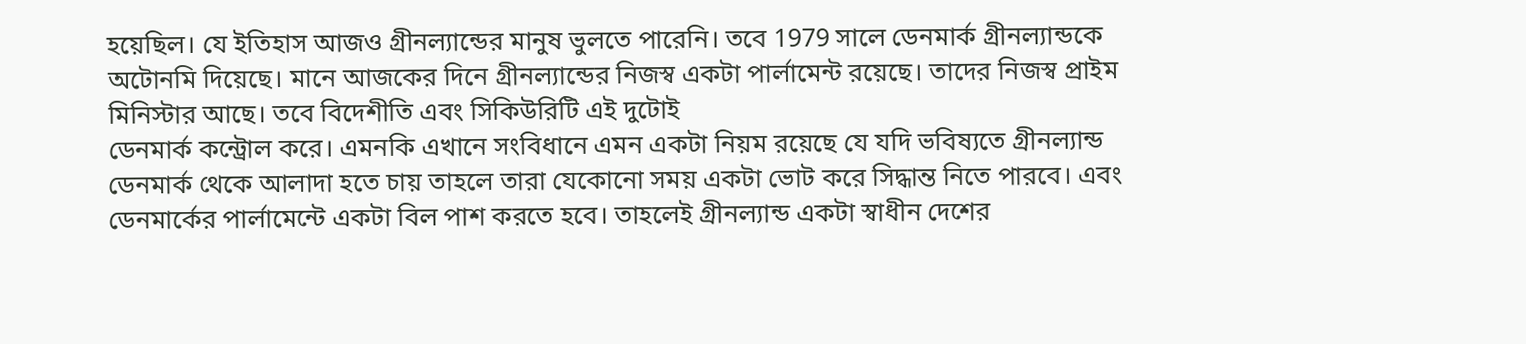হয়েছিল। যে ইতিহাস আজও গ্রীনল্যান্ডের মানুষ ভুলতে পারেনি। তবে 1979 সালে ডেনমার্ক গ্রীনল্যান্ডকে অটোনমি দিয়েছে। মানে আজকের দিনে গ্রীনল্যান্ডের নিজস্ব একটা পার্লামেন্ট রয়েছে। তাদের নিজস্ব প্রাইম মিনিস্টার আছে। তবে বিদেশীতি এবং সিকিউরিটি এই দুটোই
ডেনমার্ক কন্ট্রোল করে। এমনকি এখানে সংবিধানে এমন একটা নিয়ম রয়েছে যে যদি ভবিষ্যতে গ্রীনল্যান্ড ডেনমার্ক থেকে আলাদা হতে চায় তাহলে তারা যেকোনো সময় একটা ভোট করে সিদ্ধান্ত নিতে পারবে। এবং ডেনমার্কের পার্লামেন্টে একটা বিল পাশ করতে হবে। তাহলেই গ্রীনল্যান্ড একটা স্বাধীন দেশের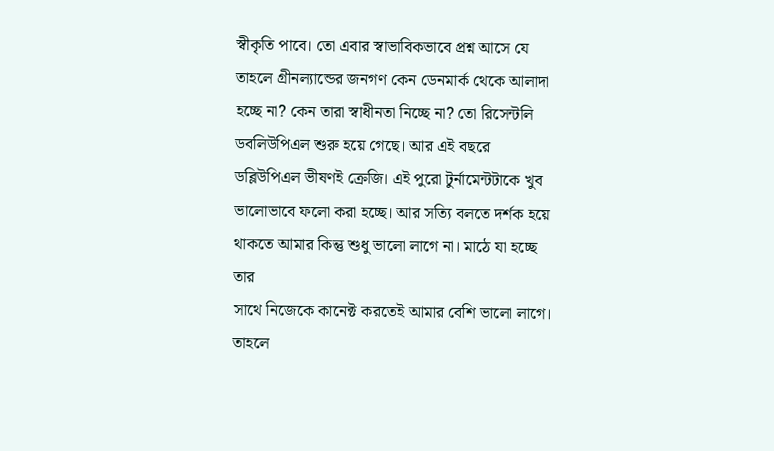স্বীকৃতি পাবে। তো এবার স্বাভাবিকভাবে প্রশ্ন আসে যে তাহলে গ্রীনল্যান্ডের জনগণ কেন ডেনমার্ক থেকে আলাদা হচ্ছে না? কেন তারা স্বাধীনতা নিচ্ছে না? তো রিসেন্টলি ডবলিউপিএল শুরু হয়ে গেছে। আর এই বছরে ডব্লিউপিএল ভীষণই ক্রেজি। এই পুরো টুর্নামেন্টটাকে খুব ভালোভাবে ফলো করা হচ্ছে। আর সত্যি বলতে দর্শক হয়ে থাকতে আমার কিন্তু শুধু ভালো লাগে না। মাঠে যা হচ্ছে তার
সাথে নিজেকে কানেক্ট করতেই আমার বেশি ভালো লাগে। তাহলে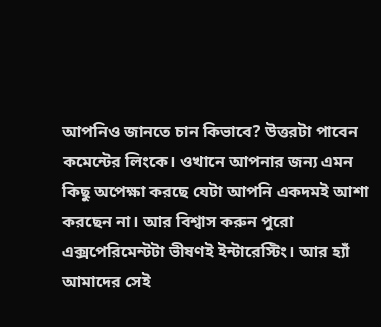আপনিও জানতে চান কিভাবে? উত্তরটা পাবেন কমেন্টের লিংকে। ওখানে আপনার জন্য এমন কিছু অপেক্ষা করছে যেটা আপনি একদমই আশা করছেন না। আর বিশ্বাস করুন পুরো এক্সপেরিমেন্টটা ভীষণই ইন্টারেস্টিং। আর হ্যাঁ আমাদের সেই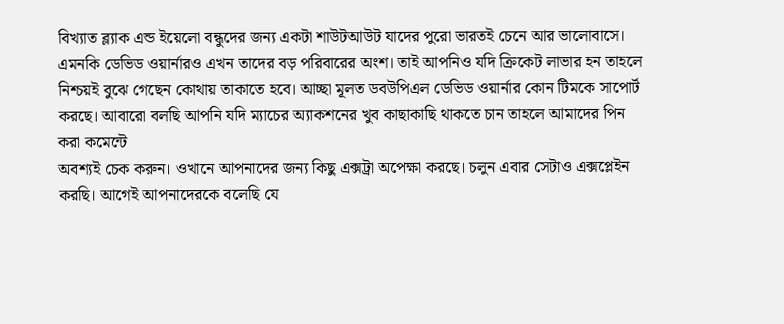বিখ্যাত ব্ল্যাক এন্ড ইয়েলো বন্ধুদের জন্য একটা শাউটআউট যাদের পুরো ভারতই চেনে আর ভালোবাসে। এমনকি ডেভিড ওয়ার্নারও এখন তাদের বড় পরিবারের অংশ। তাই আপনিও যদি ক্রিকেট লাভার হন তাহলে নিশ্চয়ই বুঝে গেছেন কোথায় তাকাতে হবে। আচ্ছা মূলত ডবউপিএল ডেভিড ওয়ার্নার কোন টিমকে সাপোর্ট করছে। আবারো বলছি আপনি যদি ম্যাচের অ্যাকশনের খুব কাছাকাছি থাকতে চান তাহলে আমাদের পিন করা কমেন্টে
অবশ্যই চেক করুন। ওখানে আপনাদের জন্য কিছু এক্সট্রা অপেক্ষা করছে। চলুন এবার সেটাও এক্সপ্লেইন করছি। আগেই আপনাদেরকে বলেছি যে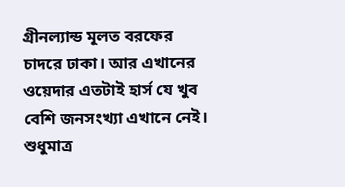গ্রীনল্যান্ড মূলত বরফের চাদরে ঢাকা। আর এখানের ওয়েদার এতটাই হার্স যে খুব বেশি জনসংখ্যা এখানে নেই। শুধুমাত্র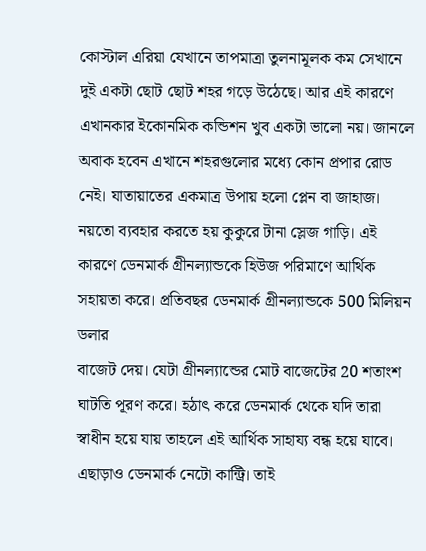কোস্টাল এরিয়া যেখানে তাপমাত্রা তুলনামূলক কম সেখানে দুই একটা ছোট ছোট শহর গড়ে উঠেছে। আর এই কারণে এখানকার ইকোনমিক কন্ডিশন খুব একটা ভালো নয়। জানলে অবাক হবেন এখানে শহরগুলোর মধ্যে কোন প্রপার রোড নেই। যাতায়াতের একমাত্র উপায় হলো প্লেন বা জাহাজ। নয়তো ব্যবহার করতে হয় কুকুরে টানা স্লেজ গাড়ি। এই কারণে ডেনমার্ক গ্রীনল্যান্ডকে হিউজ পরিমাণে আর্থিক সহায়তা করে। প্রতিবছর ডেনমার্ক গ্রীনল্যান্ডকে 500 মিলিয়ন ডলার
বাজেট দেয়। যেটা গ্রীনল্যান্ডের মোট বাজেটের 20 শতাংশ ঘাটতি পূরণ করে। হঠাৎ করে ডেনমার্ক থেকে যদি তারা স্বাধীন হয়ে যায় তাহলে এই আর্থিক সাহায্য বন্ধ হয়ে যাবে। এছাড়াও ডেনমার্ক নেটো কান্ট্রি। তাই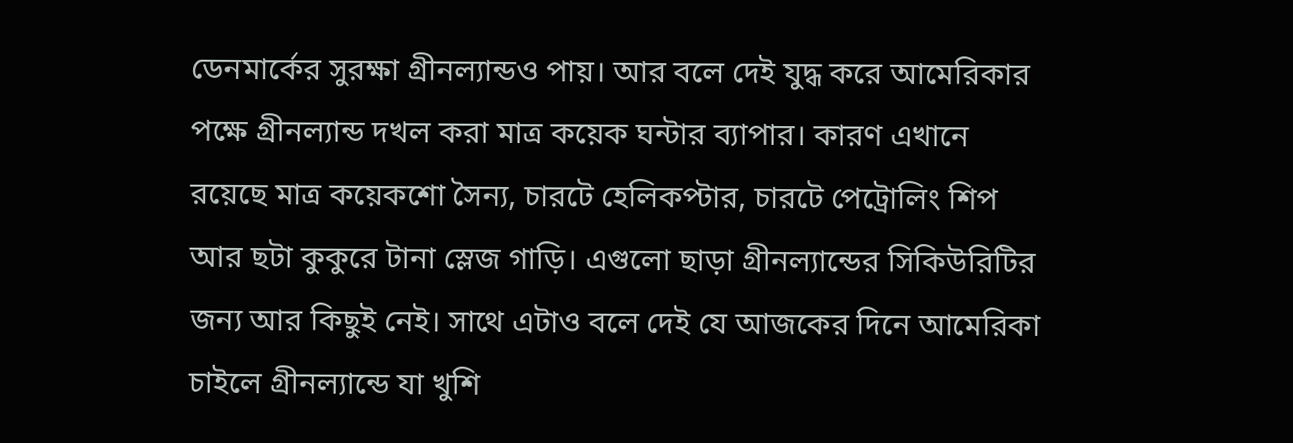ডেনমার্কের সুরক্ষা গ্রীনল্যান্ডও পায়। আর বলে দেই যুদ্ধ করে আমেরিকার পক্ষে গ্রীনল্যান্ড দখল করা মাত্র কয়েক ঘন্টার ব্যাপার। কারণ এখানে রয়েছে মাত্র কয়েকশো সৈন্য, চারটে হেলিকপ্টার, চারটে পেট্রোলিং শিপ আর ছটা কুকুরে টানা স্লেজ গাড়ি। এগুলো ছাড়া গ্রীনল্যান্ডের সিকিউরিটির জন্য আর কিছুই নেই। সাথে এটাও বলে দেই যে আজকের দিনে আমেরিকা চাইলে গ্রীনল্যান্ডে যা খুশি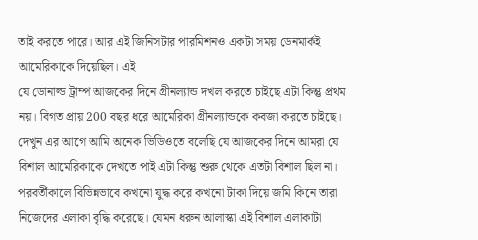তাই করতে পারে। আর এই জিনিসটার পারমিশনও একটা সময় ডেনমার্কই আমেরিকাকে দিয়েছিল। এই
যে ডোনাল্ড ট্রাম্প আজকের দিনে গ্রীনল্যান্ড দখল করতে চাইছে এটা কিন্তু প্রথম নয়। বিগত প্রায় 200 বছর ধরে আমেরিকা গ্রীনল্যান্ডকে কবজা করতে চাইছে। দেখুন এর আগে আমি অনেক ভিডিওতে বলেছি যে আজকের দিনে আমরা যে বিশাল আমেরিকাকে দেখতে পাই এটা কিন্তু শুরু থেকে এতটা বিশাল ছিল না। পরবর্তীকালে বিভিন্নভাবে কখনো যুদ্ধ করে কখনো টাকা দিয়ে জমি কিনে তারা নিজেদের এলাকা বৃদ্ধি করেছে। যেমন ধরুন আলাস্কা এই বিশাল এলাকাটা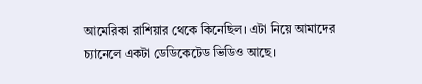আমেরিকা রাশিয়ার থেকে কিনেছিল। এটা নিয়ে আমাদের চ্যানেলে একটা ডেডিকেটেড ভিডিও আছে।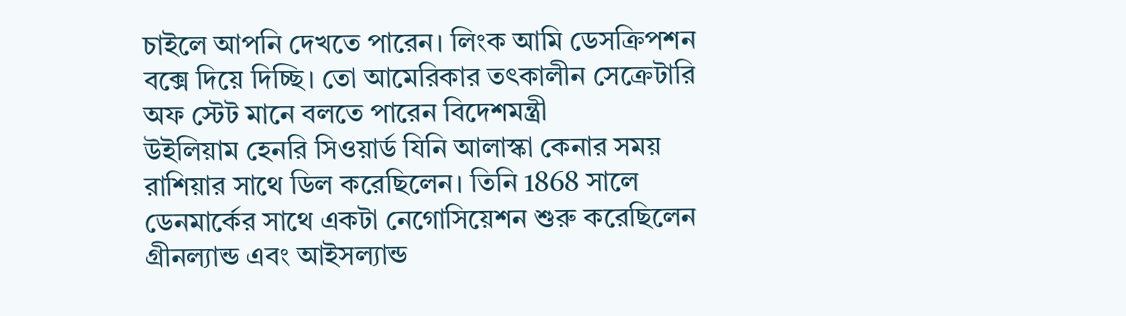চাইলে আপনি দেখতে পারেন। লিংক আমি ডেসক্রিপশন বক্সে দিয়ে দিচ্ছি। তো আমেরিকার তৎকালীন সেক্রেটারি অফ স্টেট মানে বলতে পারেন বিদেশমন্ত্রী
উইলিয়াম হেনরি সিওয়ার্ড যিনি আলাস্কা কেনার সময় রাশিয়ার সাথে ডিল করেছিলেন। তিনি 1868 সালে ডেনমার্কের সাথে একটা নেগোসিয়েশন শুরু করেছিলেন গ্রীনল্যান্ড এবং আইসল্যান্ড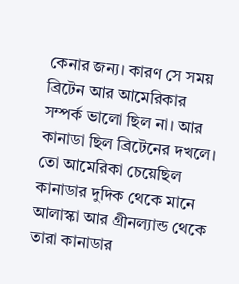কেনার জন্য। কারণ সে সময় ব্রিটেন আর আমেরিকার সম্পর্ক ভালো ছিল না। আর কানাডা ছিল ব্রিটেনের দখলে। তো আমেরিকা চেয়েছিল কানাডার দুদিক থেকে মানে আলাস্কা আর গ্রীনল্যান্ড থেকে তারা কানাডার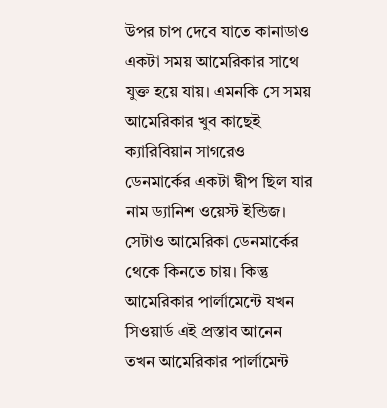উপর চাপ দেবে যাতে কানাডাও একটা সময় আমেরিকার সাথে যুক্ত হয়ে যায়। এমনকি সে সময় আমেরিকার খুব কাছেই ক্যারিবিয়ান সাগরেও ডেনমার্কের একটা দ্বীপ ছিল যার নাম ড্যানিশ ওয়েস্ট ইন্ডিজ। সেটাও আমেরিকা ডেনমার্কের থেকে কিনতে চায়। কিন্তু আমেরিকার পার্লামেন্টে যখন সিওয়ার্ড এই প্রস্তাব আনেন তখন আমেরিকার পার্লামেন্ট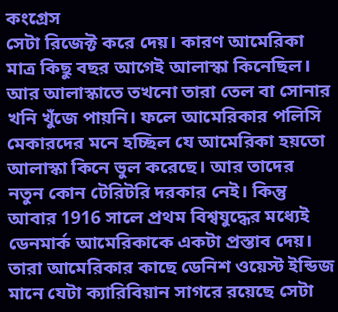কংগ্রেস
সেটা রিজেক্ট করে দেয়। কারণ আমেরিকা মাত্র কিছু বছর আগেই আলাস্কা কিনেছিল। আর আলাস্কাতে তখনো তারা তেল বা সোনার খনি খুঁজে পায়নি। ফলে আমেরিকার পলিসি মেকারদের মনে হচ্ছিল যে আমেরিকা হয়তো আলাস্কা কিনে ভুল করেছে। আর তাদের নতুন কোন টেরিটরি দরকার নেই। কিন্তু আবার 1916 সালে প্রথম বিশ্বযুদ্ধের মধ্যেই ডেনমার্ক আমেরিকাকে একটা প্রস্তাব দেয়। তারা আমেরিকার কাছে ডেনিশ ওয়েস্ট ইন্ডিজ মানে যেটা ক্যারিবিয়ান সাগরে রয়েছে সেটা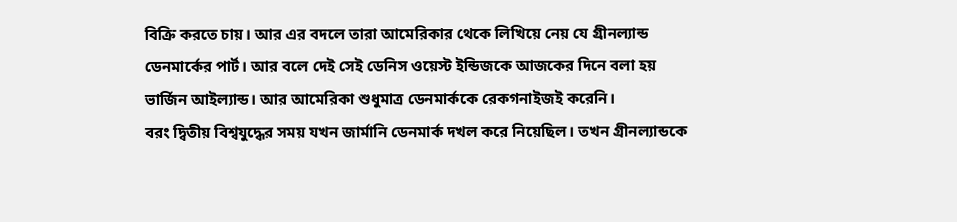বিক্রি করতে চায়। আর এর বদলে তারা আমেরিকার থেকে লিখিয়ে নেয় যে গ্রীনল্যান্ড ডেনমার্কের পার্ট। আর বলে দেই সেই ডেনিস ওয়েস্ট ইন্ডিজকে আজকের দিনে বলা হয় ভার্জিন আইল্যান্ড। আর আমেরিকা শুধুমাত্র ডেনমার্ককে রেকগনাইজই করেনি।
বরং দ্বিতীয় বিশ্বযুদ্ধের সময় যখন জার্মানি ডেনমার্ক দখল করে নিয়েছিল। তখন গ্রীনল্যান্ডকে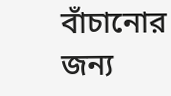বাঁচানোর জন্য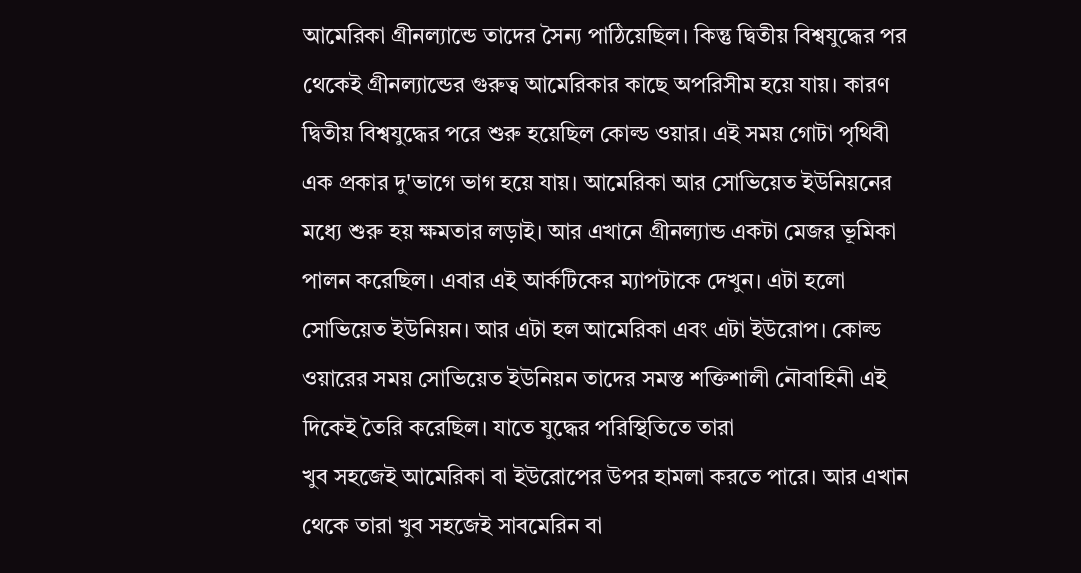আমেরিকা গ্রীনল্যান্ডে তাদের সৈন্য পাঠিয়েছিল। কিন্তু দ্বিতীয় বিশ্বযুদ্ধের পর থেকেই গ্রীনল্যান্ডের গুরুত্ব আমেরিকার কাছে অপরিসীম হয়ে যায়। কারণ দ্বিতীয় বিশ্বযুদ্ধের পরে শুরু হয়েছিল কোল্ড ওয়ার। এই সময় গোটা পৃথিবী এক প্রকার দু'ভাগে ভাগ হয়ে যায়। আমেরিকা আর সোভিয়েত ইউনিয়নের মধ্যে শুরু হয় ক্ষমতার লড়াই। আর এখানে গ্রীনল্যান্ড একটা মেজর ভূমিকা পালন করেছিল। এবার এই আর্কটিকের ম্যাপটাকে দেখুন। এটা হলো সোভিয়েত ইউনিয়ন। আর এটা হল আমেরিকা এবং এটা ইউরোপ। কোল্ড ওয়ারের সময় সোভিয়েত ইউনিয়ন তাদের সমস্ত শক্তিশালী নৌবাহিনী এই দিকেই তৈরি করেছিল। যাতে যুদ্ধের পরিস্থিতিতে তারা
খুব সহজেই আমেরিকা বা ইউরোপের উপর হামলা করতে পারে। আর এখান থেকে তারা খুব সহজেই সাবমেরিন বা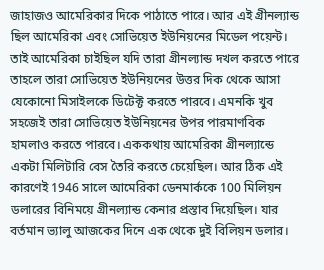জাহাজও আমেরিকার দিকে পাঠাতে পারে। আর এই গ্রীনল্যান্ড ছিল আমেরিকা এবং সোভিয়েত ইউনিয়নের মিডেল পয়েন্ট। তাই আমেরিকা চাইছিল যদি তারা গ্রীনল্যান্ড দখল করতে পারে তাহলে তারা সোভিয়েত ইউনিয়নের উত্তর দিক থেকে আসা যেকোনো মিসাইলকে ডিটেক্ট করতে পারবে। এমনকি খুব সহজেই তারা সোভিয়েত ইউনিয়নের উপর পারমাণবিক হামলাও করতে পারবে। এককথায় আমেরিকা গ্রীনল্যান্ডে একটা মিলিটারি বেস তৈরি করতে চেয়েছিল। আর ঠিক এই কারণেই 1946 সালে আমেরিকা ডেনমার্ককে 100 মিলিয়ন ডলারের বিনিময়ে গ্রীনল্যান্ড কেনার প্রস্তাব দিয়েছিল। যার বর্তমান ভ্যালু আজকের দিনে এক থেকে দুই বিলিয়ন ডলার।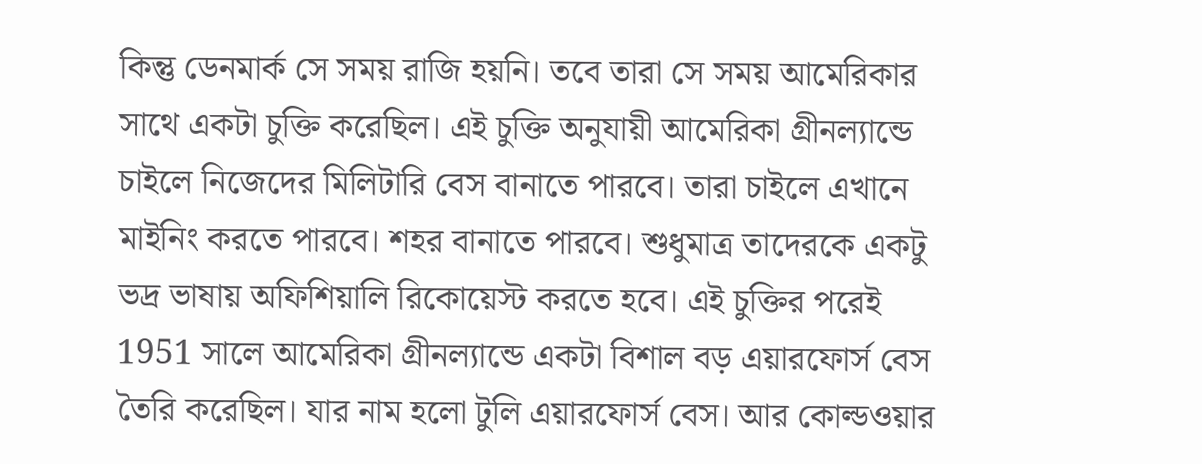কিন্তু ডেনমার্ক সে সময় রাজি হয়নি। তবে তারা সে সময় আমেরিকার সাথে একটা চুক্তি করেছিল। এই চুক্তি অনুযায়ী আমেরিকা গ্রীনল্যান্ডে চাইলে নিজেদের মিলিটারি বেস বানাতে পারবে। তারা চাইলে এখানে মাইনিং করতে পারবে। শহর বানাতে পারবে। শুধুমাত্র তাদেরকে একটু ভদ্র ভাষায় অফিশিয়ালি রিকোয়েস্ট করতে হবে। এই চুক্তির পরেই 1951 সালে আমেরিকা গ্রীনল্যান্ডে একটা বিশাল বড় এয়ারফোর্স বেস তৈরি করেছিল। যার নাম হলো টুলি এয়ারফোর্স বেস। আর কোল্ডওয়ার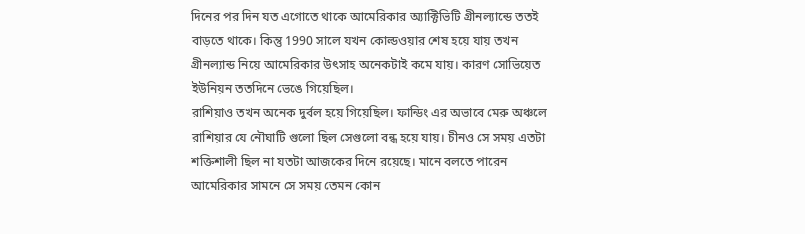দিনের পর দিন যত এগোতে থাকে আমেরিকার অ্যাক্টিভিটি গ্রীনল্যান্ডে ততই বাড়তে থাকে। কিন্তু 1990 সালে যখন কোল্ডওয়ার শেষ হয়ে যায় তখন গ্রীনল্যান্ড নিয়ে আমেরিকার উৎসাহ অনেকটাই কমে যায়। কারণ সোভিয়েত ইউনিয়ন ততদিনে ভেঙে গিয়েছিল।
রাশিয়াও তখন অনেক দুর্বল হয়ে গিয়েছিল। ফান্ডিং এর অভাবে মেরু অঞ্চলে রাশিয়ার যে নৌঘাটি গুলো ছিল সেগুলো বন্ধ হয়ে যায়। চীনও সে সময় এতটা শক্তিশালী ছিল না যতটা আজকের দিনে রয়েছে। মানে বলতে পারেন আমেরিকার সামনে সে সময় তেমন কোন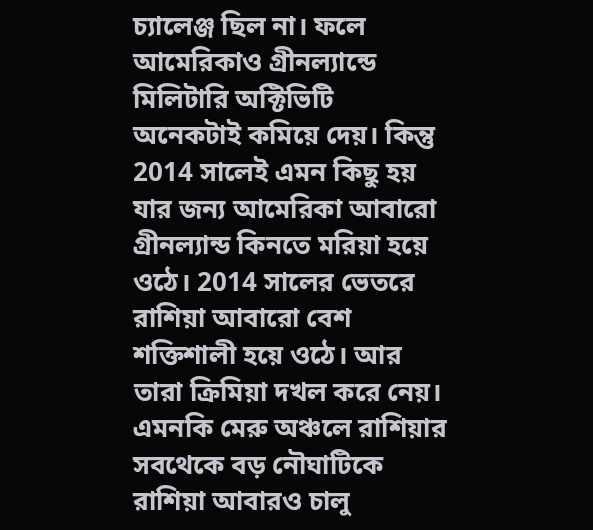চ্যালেঞ্জ ছিল না। ফলে আমেরিকাও গ্রীনল্যান্ডে মিলিটারি অক্টিভিটি অনেকটাই কমিয়ে দেয়। কিন্তু 2014 সালেই এমন কিছু হয় যার জন্য আমেরিকা আবারো গ্রীনল্যান্ড কিনতে মরিয়া হয়ে ওঠে। 2014 সালের ভেতরে রাশিয়া আবারো বেশ শক্তিশালী হয়ে ওঠে। আর তারা ক্রিমিয়া দখল করে নেয়। এমনকি মেরু অঞ্চলে রাশিয়ার সবথেকে বড় নৌঘাটিকে রাশিয়া আবারও চালু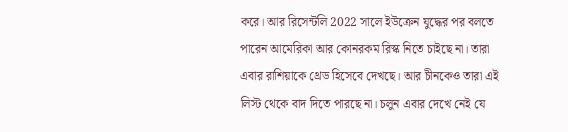করে। আর রিসেন্টলি 2022 সালে ইউক্রেন যুদ্ধের পর বলতে
পারেন আমেরিকা আর কোনরকম রিস্ক নিতে চাইছে না। তারা এবার রাশিয়াকে থ্রেড হিসেবে দেখছে। আর চীনকেও তারা এই লিস্ট থেকে বাদ দিতে পারছে না। চলুন এবার দেখে নেই যে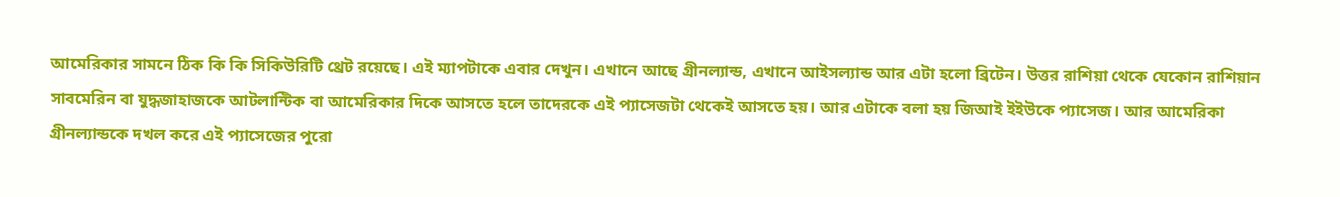আমেরিকার সামনে ঠিক কি কি সিকিউরিটি থ্রেট রয়েছে। এই ম্যাপটাকে এবার দেখুন। এখানে আছে গ্রীনল্যান্ড, এখানে আইসল্যান্ড আর এটা হলো ব্রিটেন। উত্তর রাশিয়া থেকে যেকোন রাশিয়ান সাবমেরিন বা যুদ্ধজাহাজকে আটলান্টিক বা আমেরিকার দিকে আসতে হলে তাদেরকে এই প্যাসেজটা থেকেই আসতে হয়। আর এটাকে বলা হয় জিআই ইইউকে প্যাসেজ। আর আমেরিকা গ্রীনল্যান্ডকে দখল করে এই প্যাসেজের পুরো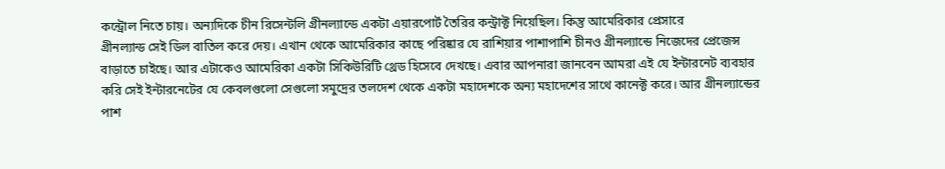কন্ট্রোল নিতে চায়। অন্যদিকে চীন রিসেন্টলি গ্রীনল্যান্ডে একটা এয়ারপোর্ট তৈরির কন্ট্রাক্ট নিয়েছিল। কিন্তু আমেরিকার প্রেসারে
গ্রীনল্যান্ড সেই ডিল বাতিল করে দেয়। এখান থেকে আমেরিকার কাছে পরিষ্কার যে রাশিয়ার পাশাপাশি চীনও গ্রীনল্যান্ডে নিজেদের প্রেজেন্স বাড়াতে চাইছে। আর এটাকেও আমেরিকা একটা সিকিউরিটি থ্রেড হিসেবে দেখছে। এবার আপনারা জানবেন আমরা এই যে ইন্টারনেট ব্যবহার করি সেই ইন্টারনেটের যে কেবলগুলো সেগুলো সমুদ্রের তলদেশ থেকে একটা মহাদেশকে অন্য মহাদেশের সাথে কানেক্ট করে। আর গ্রীনল্যান্ডের পাশ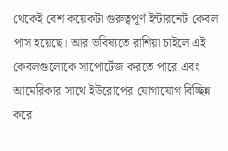থেকেই বেশ কয়েকটা গুরুত্বপূর্ণ ইন্টারনেট কেবল পাস হয়েছে। আর ভবিষ্যতে রাশিয়া চাইলে এই কেবলগুলোকে সাপোর্টেজ করতে পারে এবং আমেরিকার সাথে ইউরোপের যোগাযোগ বিচ্ছিন্ন করে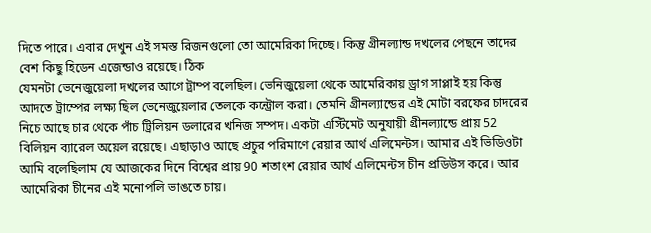দিতে পারে। এবার দেখুন এই সমস্ত রিজনগুলো তো আমেরিকা দিচ্ছে। কিন্তু গ্রীনল্যান্ড দখলের পেছনে তাদের বেশ কিছু হিডেন এজেন্ডাও রয়েছে। ঠিক
যেমনটা ভেনেজুয়েলা দখলের আগে ট্রাম্প বলেছিল। ভেনিজুয়েলা থেকে আমেরিকায় ড্রাগ সাপ্লাই হয় কিন্তু আদতে ট্রাম্পের লক্ষ্য ছিল ভেনেজুয়েলার তেলকে কন্ট্রোল করা। তেমনি গ্রীনল্যান্ডের এই মোটা বরফের চাদরের নিচে আছে চার থেকে পাঁচ ট্রিলিয়ন ডলারের খনিজ সম্পদ। একটা এস্টিমেট অনুযায়ী গ্রীনল্যান্ডে প্রায় 52 বিলিয়ন ব্যারেল অয়েল রয়েছে। এছাড়াও আছে প্রচুর পরিমাণে রেয়ার আর্থ এলিমেন্টস। আমার এই ভিডিওটা আমি বলেছিলাম যে আজকের দিনে বিশ্বের প্রায় 90 শতাংশ রেয়ার আর্থ এলিমেন্টস চীন প্রডিউস করে। আর আমেরিকা চীনের এই মনোপলি ভাঙতে চায়।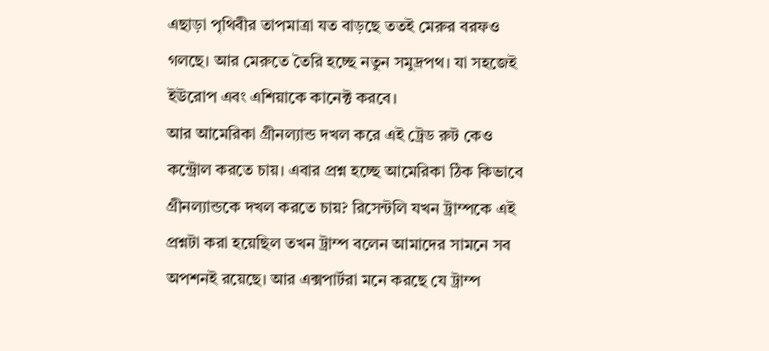এছাড়া পৃথিবীর তাপমাত্রা যত বাড়ছে ততই মেরুর বরফও গলছে। আর মেরুতে তৈরি হচ্ছে নতুন সমুদ্রপথ। যা সহজেই ইউরোপ এবং এশিয়াকে কানেক্ট করবে।
আর আমেরিকা গ্রীনল্যান্ড দখল করে এই ট্রেড রুট কেও কন্ট্রোল করতে চায়। এবার প্রশ্ন হচ্ছে আমেরিকা ঠিক কিভাবে গ্রীনল্যান্ডকে দখল করতে চায়? রিসেন্টলি যখন ট্রাম্পকে এই প্রশ্নটা করা হয়েছিল তখন ট্রাম্প বলেন আমাদের সামনে সব অপশনই রয়েছে। আর এক্সপার্টরা মনে করছে যে ট্রাম্প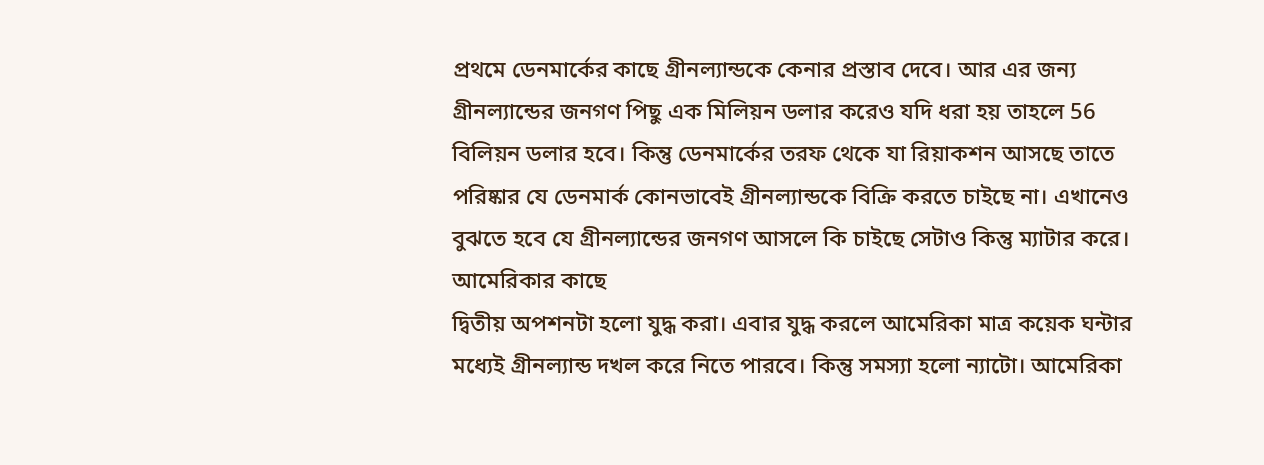প্রথমে ডেনমার্কের কাছে গ্রীনল্যান্ডকে কেনার প্রস্তাব দেবে। আর এর জন্য গ্রীনল্যান্ডের জনগণ পিছু এক মিলিয়ন ডলার করেও যদি ধরা হয় তাহলে 56 বিলিয়ন ডলার হবে। কিন্তু ডেনমার্কের তরফ থেকে যা রিয়াকশন আসছে তাতে পরিষ্কার যে ডেনমার্ক কোনভাবেই গ্রীনল্যান্ডকে বিক্রি করতে চাইছে না। এখানেও বুঝতে হবে যে গ্রীনল্যান্ডের জনগণ আসলে কি চাইছে সেটাও কিন্তু ম্যাটার করে। আমেরিকার কাছে
দ্বিতীয় অপশনটা হলো যুদ্ধ করা। এবার যুদ্ধ করলে আমেরিকা মাত্র কয়েক ঘন্টার মধ্যেই গ্রীনল্যান্ড দখল করে নিতে পারবে। কিন্তু সমস্যা হলো ন্যাটো। আমেরিকা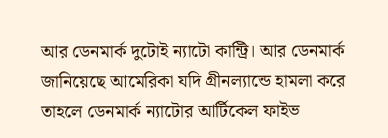আর ডেনমার্ক দুটোই ন্যাটো কান্ট্রি। আর ডেনমার্ক জানিয়েছে আমেরিকা যদি গ্রীনল্যান্ডে হামলা করে তাহলে ডেনমার্ক ন্যাটোর আর্টিকেল ফাইভ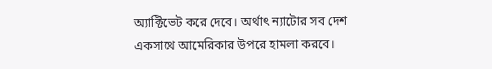অ্যাক্টিভেট করে দেবে। অর্থাৎ ন্যাটোর সব দেশ একসাথে আমেরিকার উপরে হামলা করবে।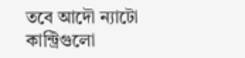তবে আদৌ ন্যাটো কান্ট্রিগুলো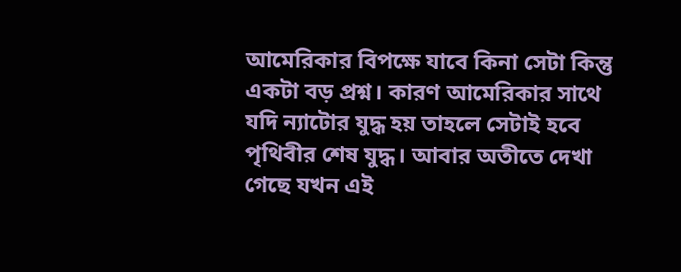আমেরিকার বিপক্ষে যাবে কিনা সেটা কিন্তু একটা বড় প্রশ্ন। কারণ আমেরিকার সাথে যদি ন্যাটোর যুদ্ধ হয় তাহলে সেটাই হবে পৃথিবীর শেষ যুদ্ধ। আবার অতীতে দেখা গেছে যখন এই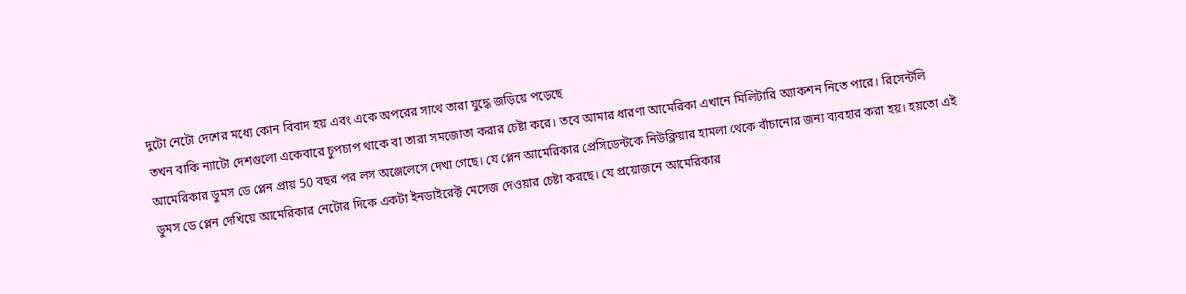দুটো নেটো দেশের মধ্যে কোন বিবাদ হয় এবং একে অপরের সাথে তারা যুদ্ধে জড়িয়ে পড়েছে
তখন বাকি ন্যাটো দেশগুলো একেবারে চুপচাপ থাকে বা তারা সমজোতা করার চেষ্টা করে। তবে আমার ধারণা আমেরিকা এখানে মিলিটারি অ্যাকশন নিতে পারে। রিসেন্টলি আমেরিকার ডুমস ডে প্লেন প্রায় 50 বছর পর লস অঞ্জেলেসে দেখা গেছে। যে প্লেন আমেরিকার প্রেসিডেন্টকে নিউক্লিয়ার হামলা থেকে বাঁচানোর জন্য ব্যবহার করা হয়। হয়তো এই ডুমস ডে প্লেন দেখিয়ে আমেরিকার নেটোর দিকে একটা ইনডাইরেক্ট মেসেজ দেওয়ার চেষ্টা করছে। যে প্রয়োজনে আমেরিকার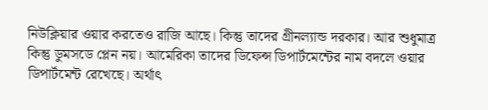নিউক্লিয়ার ওয়ার করতেও রাজি আছে। কিন্তু তাদের গ্রীনল্যান্ড দরকার। আর শুধুমাত্র কিন্তু ডুমসডে প্লেন নয়। আমেরিকা তাদের ডিফেন্স ডিপার্টমেন্টের নাম বদলে ওয়ার ডিপার্টমেন্ট রেখেছে। অর্থাৎ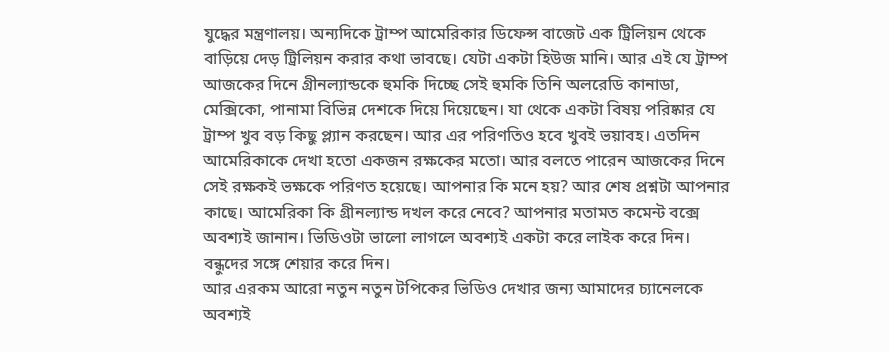যুদ্ধের মন্ত্রণালয়। অন্যদিকে ট্রাম্প আমেরিকার ডিফেন্স বাজেট এক ট্রিলিয়ন থেকে
বাড়িয়ে দেড় ট্রিলিয়ন করার কথা ভাবছে। যেটা একটা হিউজ মানি। আর এই যে ট্রাম্প আজকের দিনে গ্রীনল্যান্ডকে হুমকি দিচ্ছে সেই হুমকি তিনি অলরেডি কানাডা, মেক্সিকো, পানামা বিভিন্ন দেশকে দিয়ে দিয়েছেন। যা থেকে একটা বিষয় পরিষ্কার যে ট্রাম্প খুব বড় কিছু প্ল্যান করছেন। আর এর পরিণতিও হবে খুবই ভয়াবহ। এতদিন আমেরিকাকে দেখা হতো একজন রক্ষকের মতো। আর বলতে পারেন আজকের দিনে সেই রক্ষকই ভক্ষকে পরিণত হয়েছে। আপনার কি মনে হয়? আর শেষ প্রশ্নটা আপনার কাছে। আমেরিকা কি গ্রীনল্যান্ড দখল করে নেবে? আপনার মতামত কমেন্ট বক্সে অবশ্যই জানান। ভিডিওটা ভালো লাগলে অবশ্যই একটা করে লাইক করে দিন। বন্ধুদের সঙ্গে শেয়ার করে দিন।
আর এরকম আরো নতুন নতুন টপিকের ভিডিও দেখার জন্য আমাদের চ্যানেলকে অবশ্যই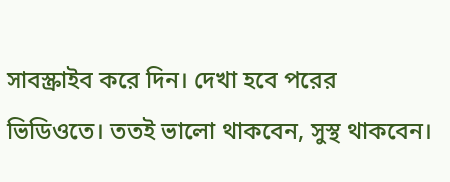সাবস্ক্রাইব করে দিন। দেখা হবে পরের ভিডিওতে। ততই ভালো থাকবেন, সুস্থ থাকবেন।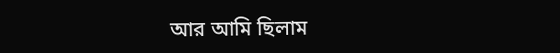আর আমি ছিলাম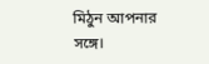মিঠুন আপনার সঙ্গে।